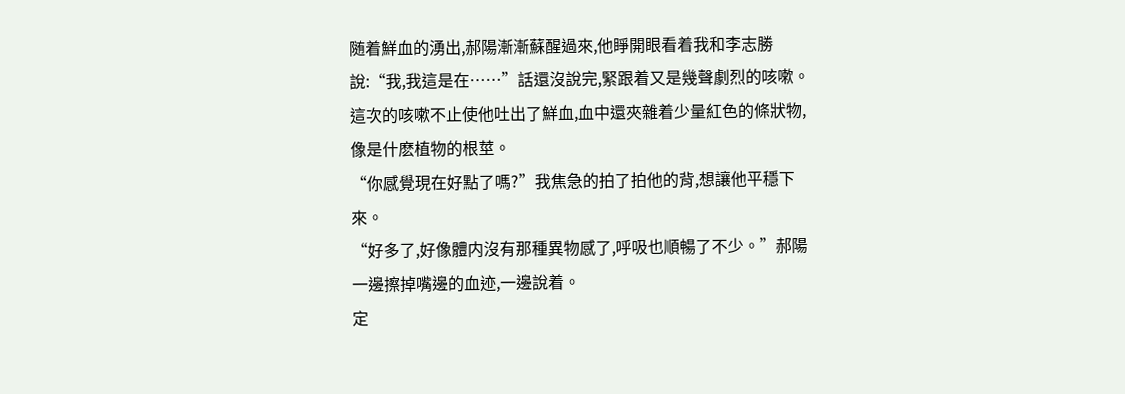随着鮮血的湧出,郝陽漸漸蘇醒過來,他睜開眼看着我和李志勝說:“我,我這是在……”話還沒說完,緊跟着又是幾聲劇烈的咳嗽。這次的咳嗽不止使他吐出了鮮血,血中還夾雜着少量紅色的條狀物,像是什麽植物的根莖。
“你感覺現在好點了嗎?”我焦急的拍了拍他的背,想讓他平穩下來。
“好多了,好像體内沒有那種異物感了,呼吸也順暢了不少。”郝陽一邊擦掉嘴邊的血迹,一邊說着。
定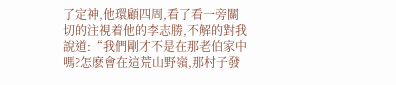了定神,他環顧四周,看了看一旁關切的注視着他的李志勝,不解的對我說道:“我們剛才不是在那老伯家中嗎?怎麽會在這荒山野嶺,那村子發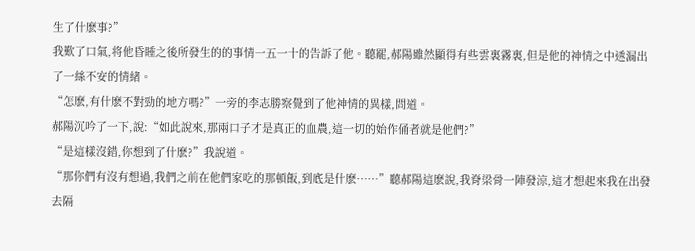生了什麽事?”
我歎了口氣,将他昏睡之後所發生的的事情一五一十的告訴了他。聽罷,郝陽雖然顯得有些雲裏霧裏,但是他的神情之中透漏出了一絲不安的情緒。
“怎麽,有什麽不對勁的地方嗎?”一旁的李志勝察覺到了他神情的異樣,問道。
郝陽沉吟了一下,說:“如此說來,那兩口子才是真正的血農,這一切的始作俑者就是他們?”
“是這樣沒錯,你想到了什麽?”我說道。
“那你們有沒有想過,我們之前在他們家吃的那頓飯,到底是什麽……”聽郝陽這麽說,我脊梁骨一陣發涼,這才想起來我在出發去隔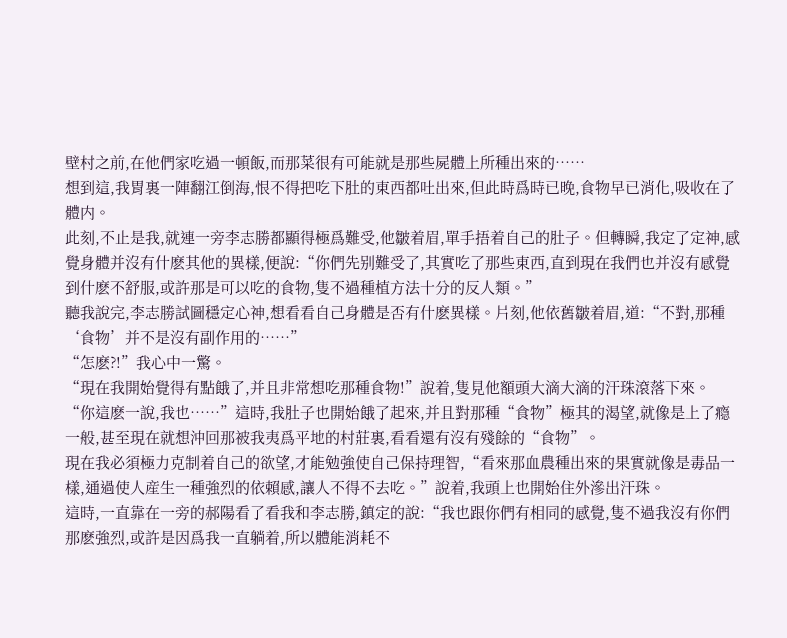壁村之前,在他們家吃過一頓飯,而那菜很有可能就是那些屍體上所種出來的……
想到這,我胃裏一陣翻江倒海,恨不得把吃下肚的東西都吐出來,但此時爲時已晚,食物早已消化,吸收在了體内。
此刻,不止是我,就連一旁李志勝都顯得極爲難受,他皺着眉,單手捂着自己的肚子。但轉瞬,我定了定神,感覺身體并沒有什麽其他的異樣,便說:“你們先别難受了,其實吃了那些東西,直到現在我們也并沒有感覺到什麽不舒服,或許那是可以吃的食物,隻不過種植方法十分的反人類。”
聽我說完,李志勝試圖穩定心神,想看看自己身體是否有什麽異樣。片刻,他依舊皺着眉,道:“不對,那種‘食物’并不是沒有副作用的……”
“怎麽?!”我心中一驚。
“現在我開始覺得有點餓了,并且非常想吃那種食物!”說着,隻見他額頭大滴大滴的汗珠滾落下來。
“你這麽一說,我也……”這時,我肚子也開始餓了起來,并且對那種“食物”極其的渴望,就像是上了瘾一般,甚至現在就想沖回那被我夷爲平地的村莊裏,看看還有沒有殘餘的“食物”。
現在我必須極力克制着自己的欲望,才能勉強使自己保持理智,“看來那血農種出來的果實就像是毒品一樣,通過使人産生一種強烈的依賴感,讓人不得不去吃。”說着,我頭上也開始住外滲出汗珠。
這時,一直靠在一旁的郝陽看了看我和李志勝,鎮定的說:“我也跟你們有相同的感覺,隻不過我沒有你們那麽強烈,或許是因爲我一直躺着,所以體能消耗不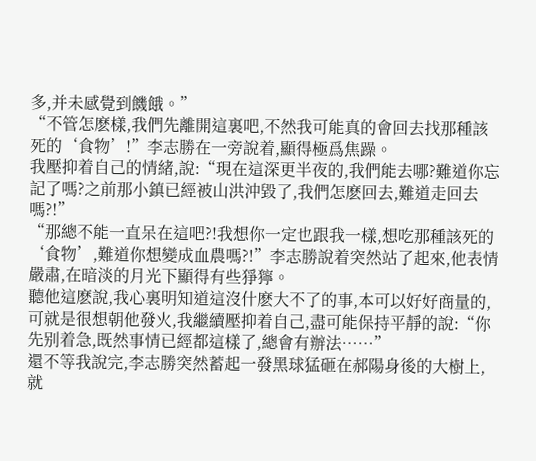多,并未感覺到饑餓。”
“不管怎麽樣,我們先離開這裏吧,不然我可能真的會回去找那種該死的‘食物’!”李志勝在一旁說着,顯得極爲焦躁。
我壓抑着自己的情緒,說:“現在這深更半夜的,我們能去哪?難道你忘記了嗎?之前那小鎮已經被山洪沖毀了,我們怎麽回去,難道走回去嗎?!”
“那總不能一直呆在這吧?!我想你一定也跟我一樣,想吃那種該死的‘食物’,難道你想變成血農嗎?!”李志勝說着突然站了起來,他表情嚴肅,在暗淡的月光下顯得有些猙獰。
聽他這麽說,我心裏明知道這沒什麽大不了的事,本可以好好商量的,可就是很想朝他發火,我繼續壓抑着自己,盡可能保持平靜的說:“你先别着急,既然事情已經都這樣了,總會有辦法……”
還不等我說完,李志勝突然蓄起一發黑球猛砸在郝陽身後的大樹上,就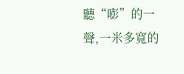聽“嘭”的一聲,一米多寬的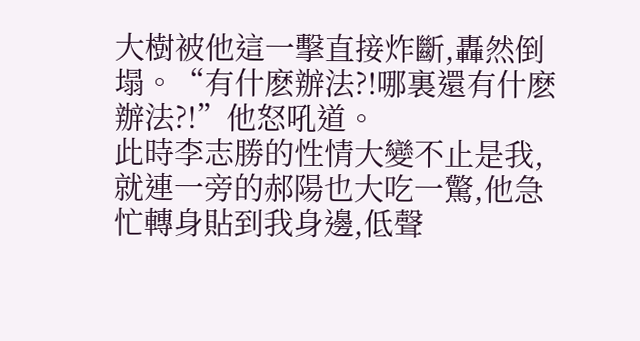大樹被他這一擊直接炸斷,轟然倒塌。“有什麽辦法?!哪裏還有什麽辦法?!”他怒吼道。
此時李志勝的性情大變不止是我,就連一旁的郝陽也大吃一驚,他急忙轉身貼到我身邊,低聲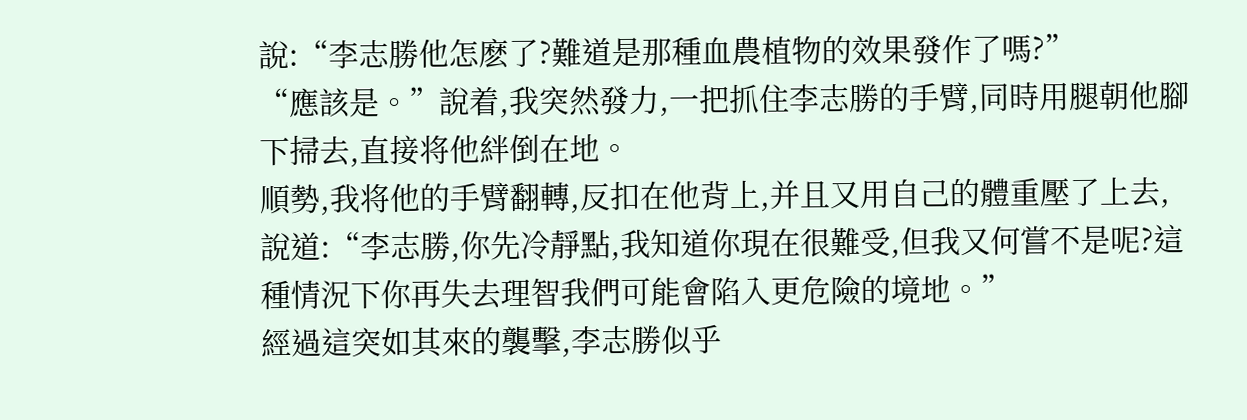說:“李志勝他怎麽了?難道是那種血農植物的效果發作了嗎?”
“應該是。”說着,我突然發力,一把抓住李志勝的手臂,同時用腿朝他腳下掃去,直接将他絆倒在地。
順勢,我将他的手臂翻轉,反扣在他背上,并且又用自己的體重壓了上去,說道:“李志勝,你先冷靜點,我知道你現在很難受,但我又何嘗不是呢?這種情況下你再失去理智我們可能會陷入更危險的境地。”
經過這突如其來的襲擊,李志勝似乎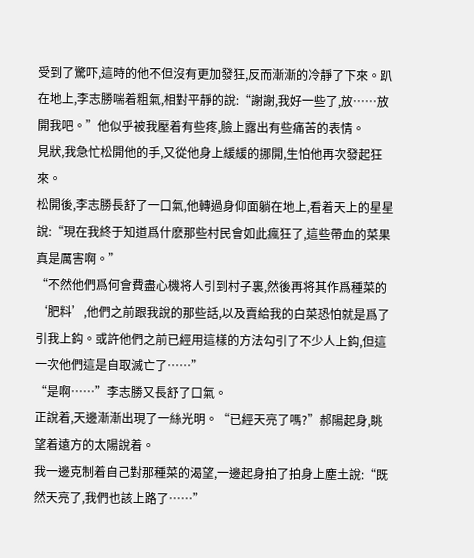受到了驚吓,這時的他不但沒有更加發狂,反而漸漸的冷靜了下來。趴在地上,李志勝喘着粗氣,相對平靜的說:“謝謝,我好一些了,放……放開我吧。”他似乎被我壓着有些疼,臉上露出有些痛苦的表情。
見狀,我急忙松開他的手,又從他身上緩緩的挪開,生怕他再次發起狂來。
松開後,李志勝長舒了一口氣,他轉過身仰面躺在地上,看着天上的星星說:“現在我終于知道爲什麽那些村民會如此瘋狂了,這些帶血的菜果真是厲害啊。”
“不然他們爲何會費盡心機将人引到村子裏,然後再将其作爲種菜的‘肥料’,他們之前跟我說的那些話,以及賣給我的白菜恐怕就是爲了引我上鈎。或許他們之前已經用這樣的方法勾引了不少人上鈎,但這一次他們這是自取滅亡了……”
“是啊……”李志勝又長舒了口氣。
正說着,天邊漸漸出現了一絲光明。“已經天亮了嗎?”郝陽起身,眺望着遠方的太陽說着。
我一邊克制着自己對那種菜的渴望,一邊起身拍了拍身上塵土說:“既然天亮了,我們也該上路了……”